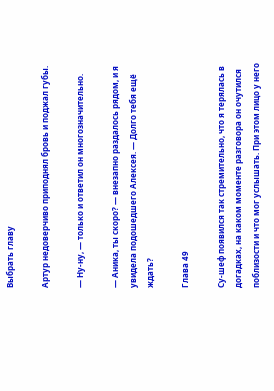Выбрать главу

Артур недоверчиво приподнял бровь и поджал губы.

— Ну-ну, — только и ответил он многозначительно.

— Аника, ты скоро? — внезапно раздалось рядом, и я увидела подошедшего Алексея. — Долго тебя ещё ждать?

Глава 49

Су-шеф появился так стремительно, что я терялась в догадках, на каком моменте разговора он очутился поблизости и что мог услышать. При этом лицо у него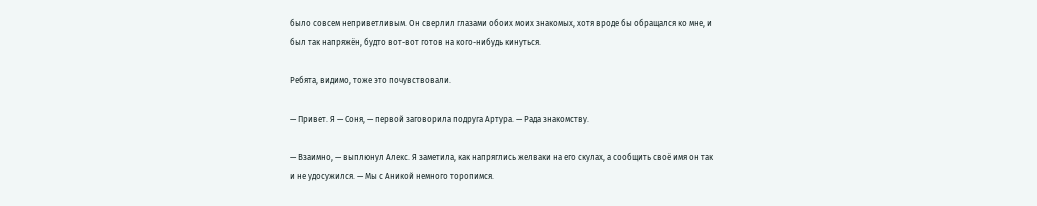было совсем неприветливым. Он сверлил глазами обоих моих знакомых, хотя вроде бы обращался ко мне, и был так напряжён, будто вот-вот готов на кого-нибудь кинуться.

Ребята, видимо, тоже это почувствовали.

— Привет. Я — Соня, — первой заговорила подруга Артура. — Рада знакомству.

— Взаимно, — выплюнул Алекс. Я заметила, как напряглись желваки на его скулах, а сообщить своё имя он так и не удосужился. — Мы с Аникой немного торопимся.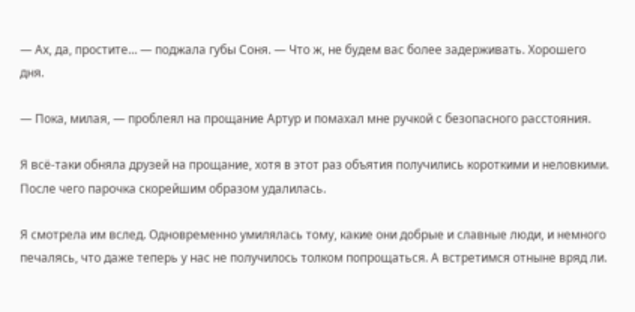— Ах, да, простите… — поджала губы Соня. — Что ж, не будем вас более задерживать. Хорошего дня.

— Пока, милая, — проблеял на прощание Артур и помахал мне ручкой с безопасного расстояния.

Я всё-таки обняла друзей на прощание, хотя в этот раз объятия получились короткими и неловкими. После чего парочка скорейшим образом удалилась.

Я смотрела им вслед. Одновременно умилялась тому, какие они добрые и славные люди, и немного печалясь, что даже теперь у нас не получилось толком попрощаться. А встретимся отныне вряд ли.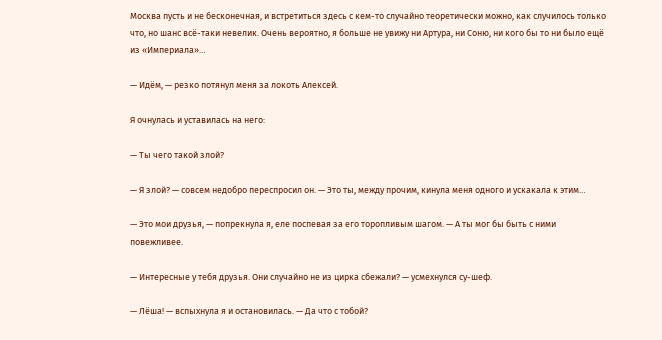Москва пусть и не бесконечная, и встретиться здесь с кем-то случайно теоретически можно, как случилось только что, но шанс всё-таки невелик. Очень вероятно, я больше не увижу ни Артура, ни Соню, ни кого бы то ни было ещё из «Империала»…

— Идём, — резко потянул меня за локоть Алексей.

Я очнулась и уставилась на него:

— Ты чего такой злой?

— Я злой? — совсем недобро переспросил он. — Это ты, между прочим, кинула меня одного и ускакала к этим…

— Это мои друзья, — попрекнула я, еле поспевая за его торопливым шагом. — А ты мог бы быть с ними повежливее.

— Интересные у тебя друзья. Они случайно не из цирка сбежали? — усмехнулся су-шеф.

— Лёша! — вспыхнула я и остановилась. — Да что с тобой?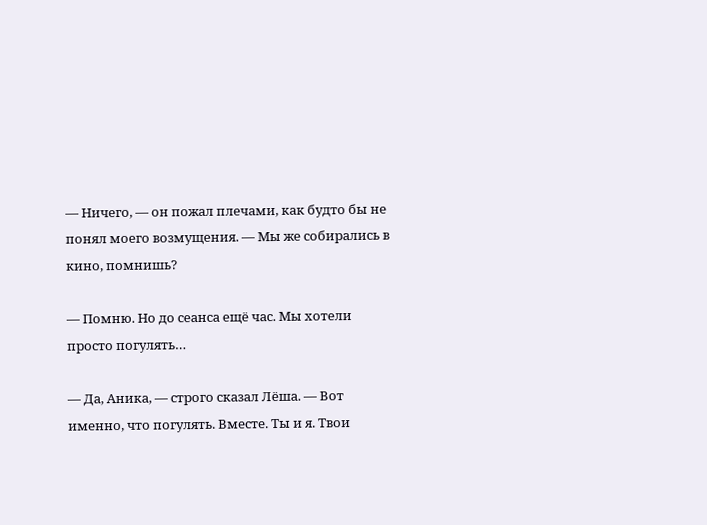— Ничего, — он пожал плечами, как будто бы не понял моего возмущения. — Мы же собирались в кино, помнишь?

— Помню. Но до сеанса ещё час. Мы хотели просто погулять…

— Да, Аника, — строго сказал Лёша. — Вот именно, что погулять. Вместе. Ты и я. Твои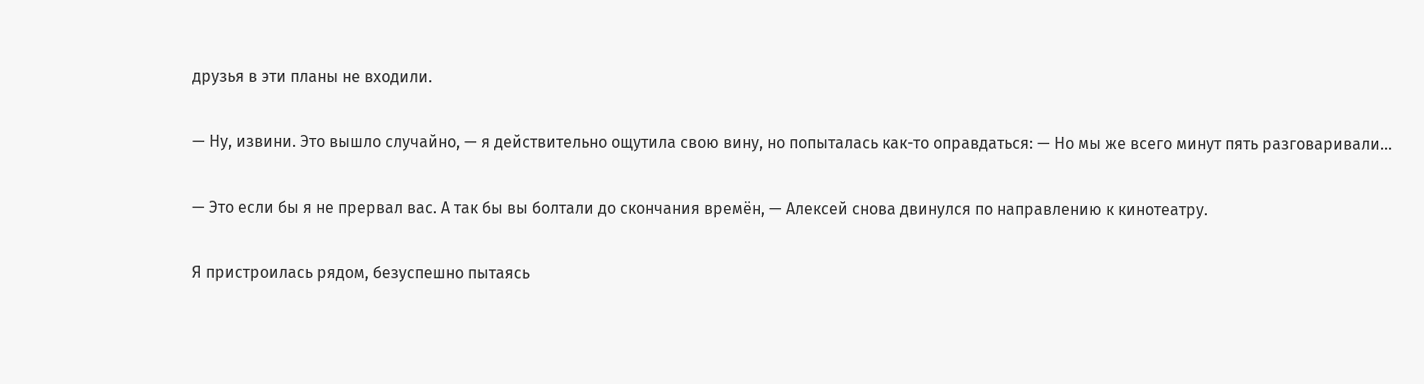друзья в эти планы не входили.

— Ну, извини. Это вышло случайно, — я действительно ощутила свою вину, но попыталась как-то оправдаться: — Но мы же всего минут пять разговаривали…

— Это если бы я не прервал вас. А так бы вы болтали до скончания времён, — Алексей снова двинулся по направлению к кинотеатру.

Я пристроилась рядом, безуспешно пытаясь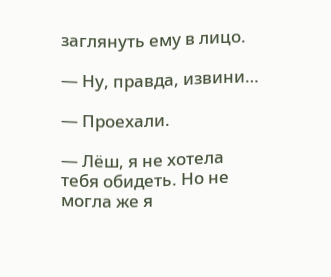заглянуть ему в лицо.

— Ну, правда, извини…

— Проехали.

— Лёш, я не хотела тебя обидеть. Но не могла же я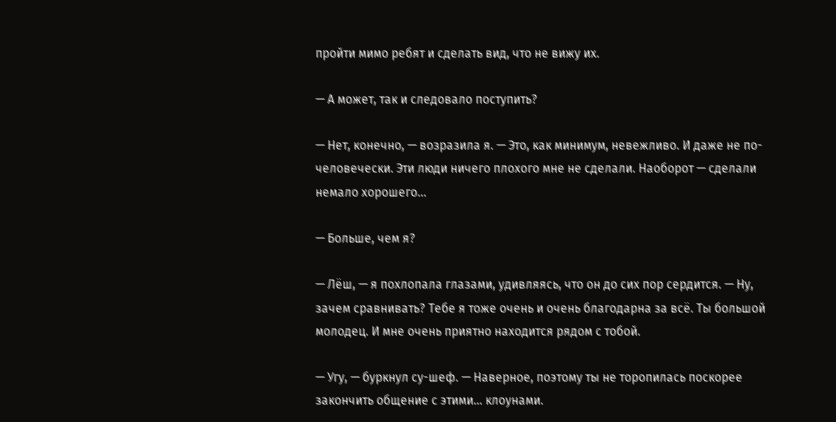пройти мимо ребят и сделать вид, что не вижу их.

— А может, так и следовало поступить?

— Нет, конечно, — возразила я. — Это, как минимум, невежливо. И даже не по-человечески. Эти люди ничего плохого мне не сделали. Наоборот — сделали немало хорошего…

— Больше, чем я?

— Лёш, — я похлопала глазами, удивляясь, что он до сих пор сердится. — Ну, зачем сравнивать? Тебе я тоже очень и очень благодарна за всё. Ты большой молодец. И мне очень приятно находится рядом с тобой.

— Угу, — буркнул су-шеф. — Наверное, поэтому ты не торопилась поскорее закончить общение с этими… клоунами.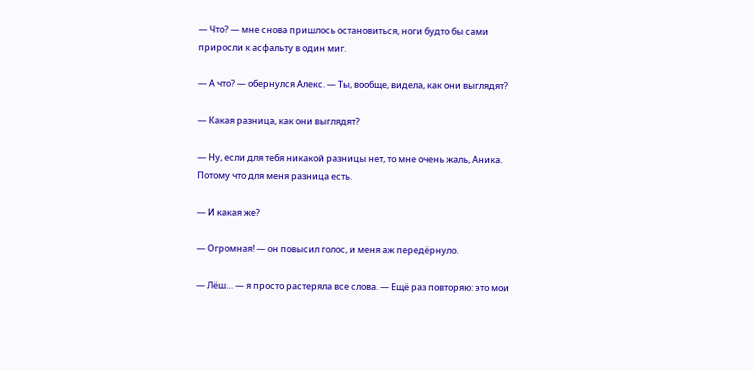— Что? — мне снова пришлось остановиться, ноги будто бы сами приросли к асфальту в один миг.

— А что? — обернулся Алекс. — Ты, вообще, видела, как они выглядят?

— Какая разница, как они выглядят?

— Ну, если для тебя никакой разницы нет, то мне очень жаль, Аника. Потому что для меня разница есть.

— И какая же?

— Огромная! — он повысил голос, и меня аж передёрнуло.

— Лёш… — я просто растеряла все слова. — Ещё раз повторяю: это мои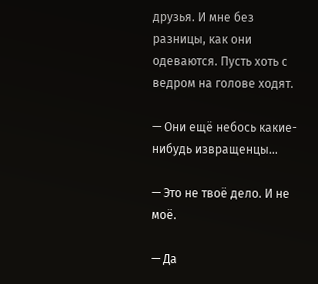друзья. И мне без разницы, как они одеваются. Пусть хоть с ведром на голове ходят.

— Они ещё небось какие-нибудь извращенцы…

— Это не твоё дело. И не моё.

— Да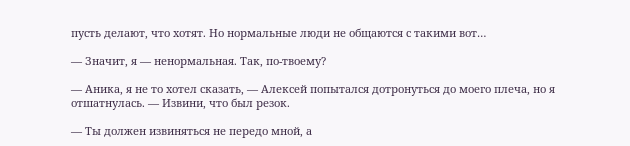пусть делают, что хотят. Но нормальные люди не общаются с такими вот…

— Значит, я — ненормальная. Так, по-твоему?

— Аника, я не то хотел сказать, — Алексей попытался дотронуться до моего плеча, но я отшатнулась. — Извини, что был резок.

— Ты должен извиняться не передо мной, а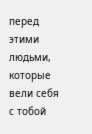перед этими людьми, которые вели себя с тобой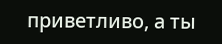приветливо, а ты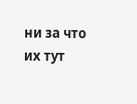ни за что их тут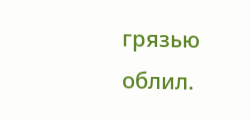грязью облил.